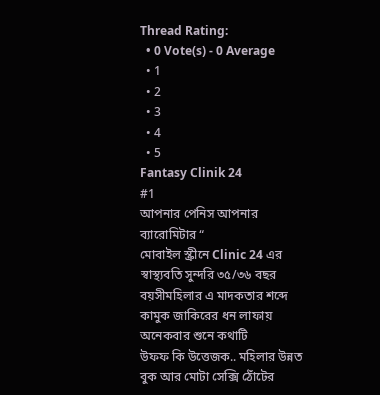Thread Rating:
  • 0 Vote(s) - 0 Average
  • 1
  • 2
  • 3
  • 4
  • 5
Fantasy Clinik 24
#1
আপনার পেনিস আপনার ব্যারোমিটার “
মোবাইল স্ক্রীনে Clinic 24 এর স্বাস্থ্যবতি সুন্দরি ৩৫/৩৬ বছর বয়সীমহিলার এ মাদকতার শব্দে কামুক জাকিরের ধন লাফায়
অনেকবার শুনে কথাটি
উফফ কি উত্তেজক.. মহিলার উন্নত বুক আর মোটা সেক্সি ঠোঁটের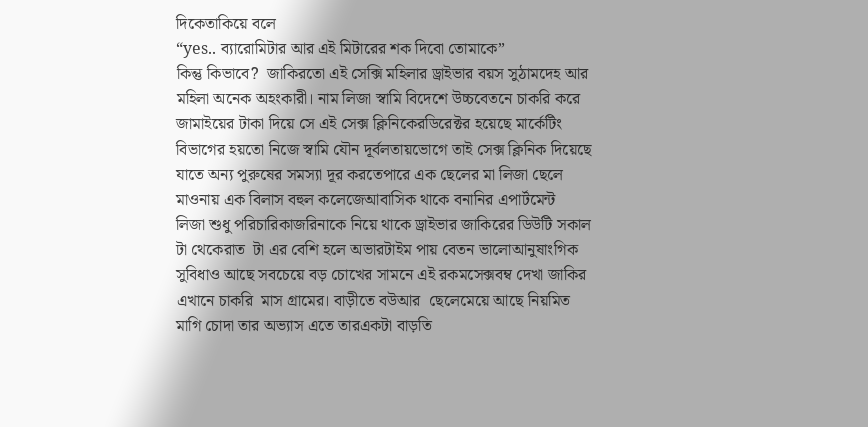দিকেতাকিয়ে বলে
“yes.. ব্যারোমিটার আর এই মিটারের শক দিবো তোমাকে”
কিন্তু কিভাবে?  জাকিরতো এই সেক্সি মহিলার ড্রাইভার বয়স সুঠামদেহ আর  মহিলা অনেক অহংকারী। নাম লিজা স্বামি বিদেশে উচ্চবেতনে চাকরি করে জামাইয়ের টাকা দিয়ে সে এই সেক্স ক্লিনিকেরডিরেক্টর হয়েছে মার্কেটিং বিভাগের হয়তো নিজে স্বামি যৌন দূর্বলতায়ভোগে তাই সেক্স ক্লিনিক দিয়েছে যাতে অন্য পুরুষের সমস্যা দূর করতেপারে এক ছেলের মা লিজা ছেলে মাওনায় এক বিলাস বহুল কলেজেআবাসিক থাকে বনানির এপার্টমেন্ট  লিজা শুধু পরিচারিকাজরিনাকে নিয়ে থাকে ড্রাইভার জাকিরের ডিউটি সকাল  টা থেকেরাত  টা এর বেশি হলে অভারটাইম পায় বেতন ভালোআনুষাংগিক সুবিধাও আছে সবচেয়ে বড় চোখের সামনে এই রকমসেক্সবম্ব দেখা জাকির এখানে চাকরি  মাস গ্রামের। বাড়ীতে বউআর  ছেলেমেয়ে আছে নিয়মিত মাগি চোদা তার অভ্যাস এতে তারএকটা বাড়তি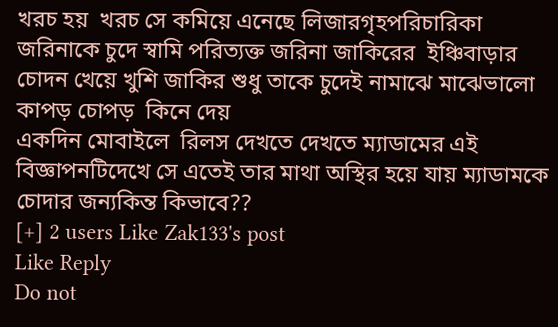খরচ হয়  খরচ সে কমিয়ে এনেছে লিজারগৃহপরিচারিকা জরিনাকে চুদে স্বামি পরিত্যক্ত জরিনা জাকিরের  ইঞ্চিবাড়ার চোদন খেয়ে খুশি জাকির শুধু তাকে চুদেই নামাঝে মাঝেভালো কাপড় চোপড়  কিনে দেয়
একদিন মোবাইলে  রিলস দেখতে দেখতে ম্যাডামের এই বিজ্ঞাপনটিদেখে সে এতেই তার মাথা অস্থির হয়ে যায় ম্যাডামকে চোদার জন্যকিন্ত কিভাবে??
[+] 2 users Like Zak133's post
Like Reply
Do not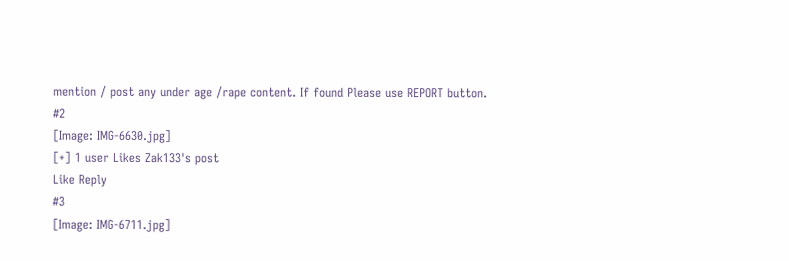mention / post any under age /rape content. If found Please use REPORT button.
#2
[Image: IMG-6630.jpg]
[+] 1 user Likes Zak133's post
Like Reply
#3
[Image: IMG-6711.jpg]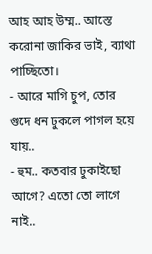আহ আহ উম্ম.. আস্তে করোনা জাকির ভাই, ব্যাথা পাচ্ছিতো।
- আরে মাগি চুপ, তোর গুদে ধন ঢুকলে পাগল হয়ে যায়..
- হুম.. কতবার ঢুকাইছো আগে? এতো তো লাগে নাই..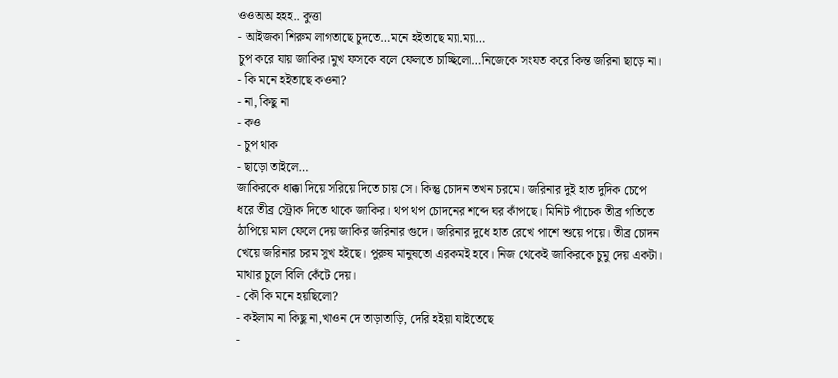ওওঅঅ হহহ.. কুত্তা
- আইজকা শিরুম লাগতাছে চুদতে…মনে হইতাছে ম্যা.ম্যা…
চুপ করে যায় জাকির।মুখ ফসকে বলে ফেলতে চাচ্ছিলো…নিজেকে সংযত করে কিন্ত জরিনা ছাড়ে না।
- কি মনে হইতাছে কওনা?
- না, কিছু না
- কও
- চুপ থাক
- ছাড়ো তাইলে…
জাকিরকে ধাক্কা দিয়ে সরিয়ে দিতে চায় সে। কিন্তু চোদন তখন চরমে। জরিনার দুই হাত দুদিক চেপে ধরে তীব্র স্ট্রোক দিতে থাকে জাকির। থপ থপ চোদনের শব্দে ঘর কাঁপছে। মিনিট পাঁচেক তীব্র গতিতে ঠাপিয়ে মাল ফেলে দেয় জাকির জরিনার গুদে। জরিনার দুধে হাত রেখে পাশে শুয়ে পয়ে। তীব্র চোদন খেয়ে জরিনার চরম সুখ হইছে। পুরুষ মানুষতো এরকমই হবে। নিজ থেকেই জাকিরকে চুমু দেয় একটা।
মাথার চুলে বিলি কেঁটে দেয়।
- কৌ কি মনে হয়ছিলো?
- কইলাম না কিছু না,খাওন দে তাড়াতাড়ি, দেরি হইয়া যাইতেছে
-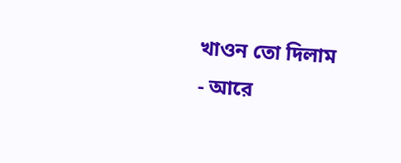খাওন তো দিলাম
- আরে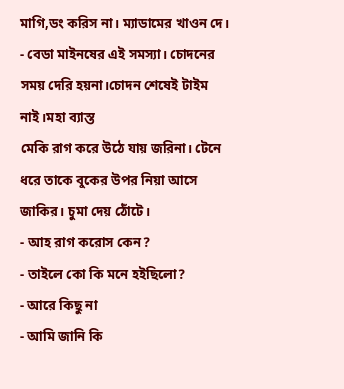মাগি,ডং করিস না। ম্যাডামের খাওন দে।
- বেডা মাইনষের এই সমস্যা। চোদনের সময় দেরি হয়না।চোদন শেষেই টাইম নাই।মহা ব্যাস্ত
মেকি রাগ করে উঠে যায় জরিনা। টেনে ধরে তাকে বুকের উপর নিয়া আসে জাকির। চুমা দেয় ঠোঁটে।
- আহ রাগ করোস কেন?
- তাইলে কো কি মনে হইছিলো?
- আরে কিছু না
- আমি জানি কি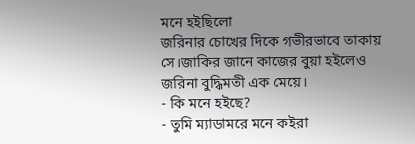মনে হইছিলো
জরিনার চোখের দিকে গভীরভাবে তাকায় সে।জাকির জানে কাজের বুয়া হইলেও জরিনা বুদ্ধিমতী এক মেয়ে।
- কি মনে হইছে?
- তুমি ম্যাডামরে মনে কইরা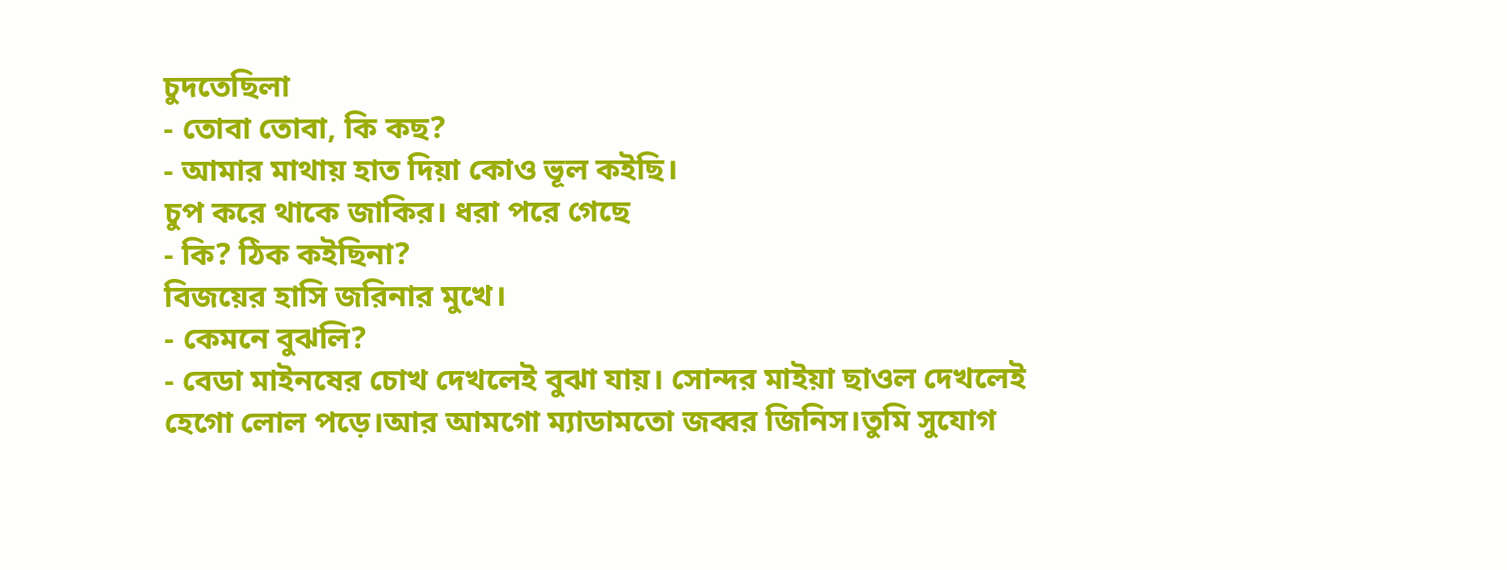চুদতেছিলা
- তোবা তোবা, কি কছ?
- আমার মাথায় হাত দিয়া কোও ভূল কইছি।
চুপ করে থাকে জাকির। ধরা পরে গেছে
- কি? ঠিক কইছিনা?
বিজয়ের হাসি জরিনার মুখে।
- কেমনে বুঝলি?
- বেডা মাইনষের চোখ দেখলেই বুঝা যায়। সোন্দর মাইয়া ছাওল দেখলেই হেগো লোল পড়ে।আর আমগো ম্যাডামতো জব্বর জিনিস।তুমি সুযোগ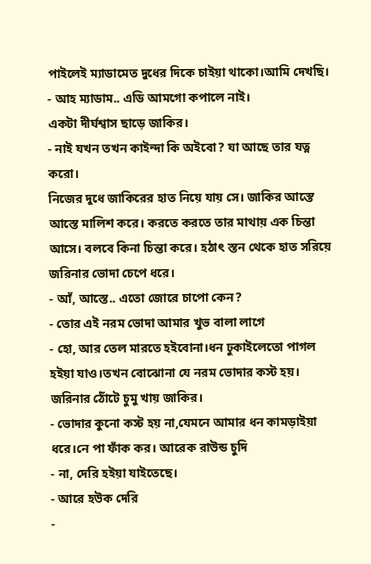পাইলেই ম্যাডামেত দুধের দিকে চাইয়া থাকো।আমি দেখছি।
- আহ ম্যাডাম.. এডি আমগো কপালে নাই।
একটা দীর্ঘশ্বাস ছাড়ে জাকির।
- নাই যখন তখন কাইন্দা কি অইবো? যা আছে তার যত্ন করো।
নিজের দুধে জাকিরের হাত নিয়ে যায় সে। জাকির আস্তে আস্তে মালিশ করে। করতে করতে তার মাথায় এক চিন্তা আসে। বলবে কিনা চিন্তা করে। হঠাৎ স্তন থেকে হাত সরিয়ে জরিনার ভোদা চেপে ধরে।
- আঁ, আস্তে.. এতো জোরে চাপো কেন?
- তোর এই নরম ভোদা আমার খুভ বালা লাগে
- হো, আর তেল মারতে হইবোনা।ধন ঢুকাইলেতো পাগল হইয়া যাও।তখন বোঝোনা যে নরম ভোদার কস্ট হয়।
জরিনার ঠোঁটে চুমু খায় জাকির।
- ভোদার কুনো কস্ট হয় না,যেমনে আমার ধন কামড়াইয়া ধরে।নে পা ফাঁক কর। আরেক রাউন্ড চুদি
- না, দেরি হইয়া যাইতেছে।
- আরে হউক দেরি
-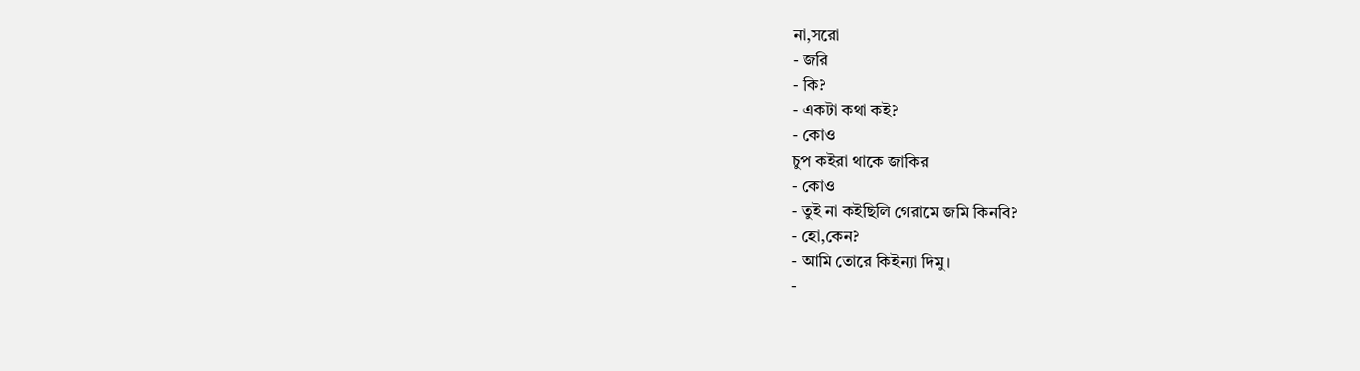না,সরো
- জরি
- কি?
- একটা কথা কই?
- কোও
চুপ কইরা থাকে জাকির
- কোও
- তুই না কইছিলি গেরামে জমি কিনবি?
- হো,কেন?
- আমি তোরে কিইন্যা দিমু।
-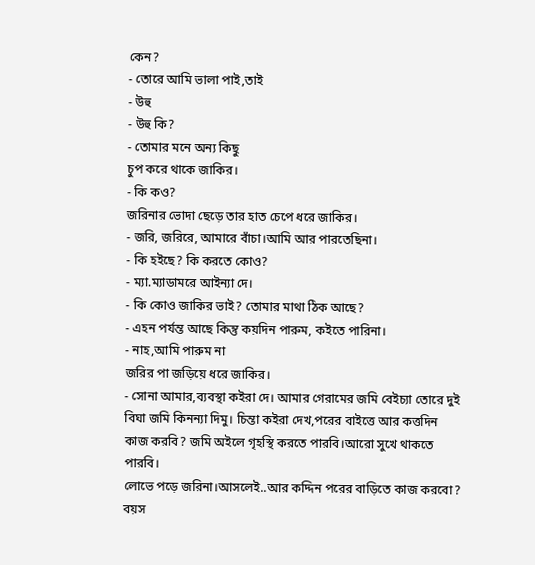কেন?
- তোরে আমি ভালা পাই,তাই
- উহু
- উহু কি?
- তোমার মনে অন্য কিছু
চুপ করে থাকে জাকির।
- কি কও?
জরিনার ভোদা ছেড়ে তার হাত চেপে ধরে জাকির।
- জরি, জরিরে, আমারে বাঁচা।আমি আর পারতেছিনা।
- কি হইছে? কি করতে কোও?
- ম্যা.ম্যাডামরে আইন্যা দে।
- কি কোও জাকির ভাই? তোমার মাথা ঠিক আছে?
- এহন পর্যন্ত আছে কিন্তু কয়দিন পারুম, কইতে পারিনা।
- নাহ,আমি পারুম না
জরির পা জড়িয়ে ধরে জাকির।
- সোনা আমার,ব্যবস্থা কইরা দে। আমার গেরামের জমি বেইচ্যা তোরে দুই বিঘা জমি কিনন্যা দিমু। চিন্তা কইরা দেখ,পরের বাইত্তে আর কত্তদিন কাজ করবি? জমি অইলে গৃহস্থি করতে পারবি।আরো সুখে থাকতে পারবি।
লোভে পড়ে জরিনা।আসলেই..আর কদ্দিন পরের বাড়িতে কাজ করবো? বয়স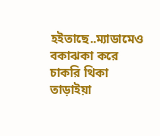হইতাছে..ম্যাডামেও বকাঝকা করে চাকরি থিকা তাড়াইয়া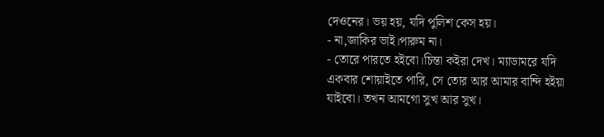দেওনের। ভয় হয়, যদি পুলিশ কেস হয়।
- না,জাকির ভাই।পারুম না।
- তোরে পারতে হইবো।চিন্তা কইরা দেখ। ম্যাডামরে যদি একবার শোয়াইতে পারি, সে তোর আর আমার বান্দি হইয়া যাইবো। তখন আমগো সুখ আর সুখ।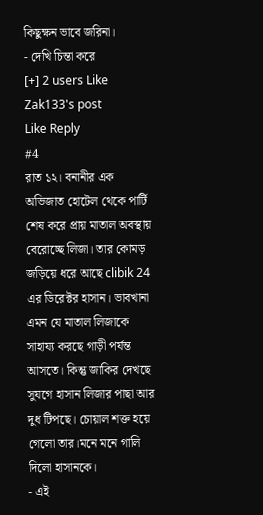কিছুক্ষন ভাবে জরিনা।
- দেখি চিন্তা করে
[+] 2 users Like Zak133's post
Like Reply
#4
রাত ১২। বনানীর এক অভিজাত হোটেল থেকে পার্টি শেষ করে প্রায় মাতাল অবস্থায় বেরোচ্ছে লিজা। তার কোমড় জড়িয়ে ধরে আছে clibik 24 এর ডিরেক্টর হাসান। ভাবখানা এমন যে মাতাল লিজাকে সাহায্য করছে গাড়ী পর্যন্ত আসতে। কিন্তু জাকির দেখছে সুযগে হাসান লিজার পাছা আর দুধ টিপছে। চোয়াল শক্ত হয়ে গেলো তার।মনে মনে গালি দিলো হাসানকে।
- এই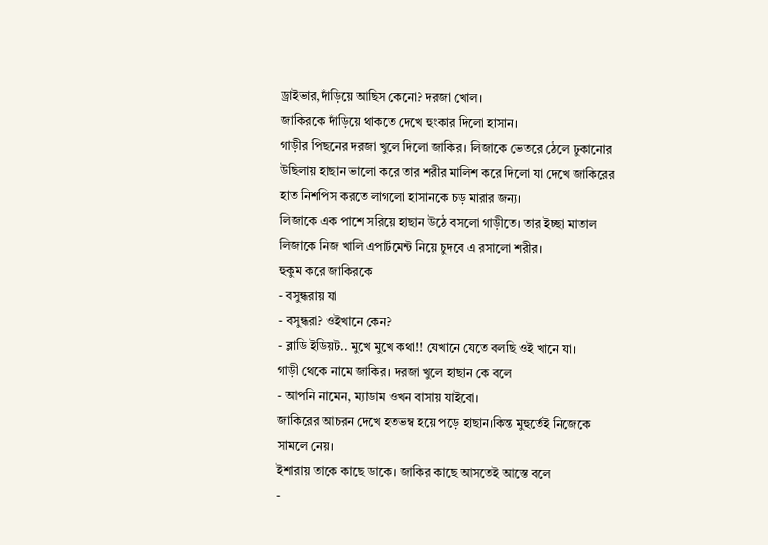ড্রাইভার,দাঁড়িয়ে আছিস কেনো? দরজা খোল।
জাকিরকে দাঁড়িয়ে থাকতে দেখে হুংকার দিলো হাসান।
গাড়ীর পিছনের দরজা খুলে দিলো জাকির। লিজাকে ভেতরে ঠেলে ঢুকানোর উছিলায় হাছান ভালো করে তার শরীর মালিশ করে দিলো যা দেখে জাকিরের হাত নিশপিস করতে লাগলো হাসানকে চড় মারার জন্য।
লিজাকে এক পাশে সরিয়ে হাছান উঠে বসলো গাড়ীতে। তার ইচ্ছা মাতাল লিজাকে নিজ খালি এপার্টমেন্ট নিয়ে চুদবে এ রসালো শরীর।
হুকুম করে জাকিরকে
- বসুন্ধরায় যা
- বসুন্ধরা? ওইখানে কেন?
- ব্লাডি ইডিয়ট.. মুখে মুখে কথা!! যেখানে যেতে বলছি ওই খানে যা।
গাড়ী থেকে নামে জাকির। দরজা খুলে হাছান কে বলে
- আপনি নামেন, ম্যাডাম ওখন বাসায় যাইবো।
জাকিরের আচরন দেখে হতভম্ব হয়ে পড়ে হাছান।কিন্ত মুহুর্তেই নিজেকে সামলে নেয়।
ইশারায় তাকে কাছে ডাকে। জাকির কাছে আসতেই আস্তে বলে
-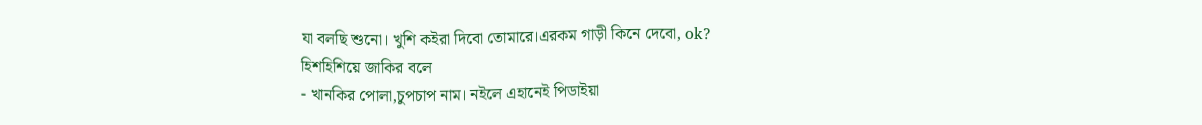যা বলছি শুনো। খুশি কইরা দিবো তোমারে।এরকম গাড়ী কিনে দেবো, ok?
হিশহিশিয়ে জাকির বলে
- খানকির পোলা,চুপচাপ নাম। নইলে এহানেই পিডাইয়া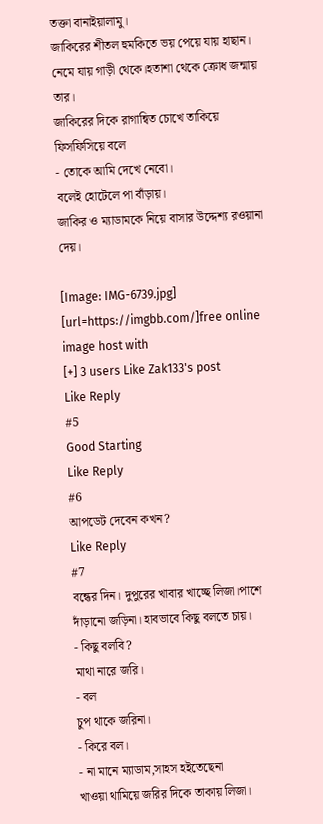তক্তা বানাইয়ালামু।
জাকিরের শীতল হুমকিতে ভয় পেয়ে যায় হাছান। নেমে যায় গাড়ী থেকে।হতাশা থেকে ক্রোধ জন্মায় তার।
জাকিরের দিকে রাগান্বিত চোখে তাকিয়ে ফিসফিসিয়ে বলে
- তোকে আমি দেখে নেবো।
বলেই হোটেলে পা বাঁড়ায়।
জাকির ও ম্যাডামকে নিয়ে বাসার উদ্দেশ্য রওয়ানা দেয়।

[Image: IMG-6739.jpg]
[url=https://imgbb.com/]free online image host with
[+] 3 users Like Zak133's post
Like Reply
#5
Good Starting
Like Reply
#6
আপডেট দেবেন কখন?
Like Reply
#7
বন্ধের দিন। দুপুরের খাবার খাচ্ছে লিজা।পাশে দাঁড়ানো জড়িনা। হাবভাবে কিছু বলতে চায়।
- কিছু বলবি?
মাথা নারে জরি।
- বল
চুপ থাকে জরিনা।
- কিরে বল।
- না মানে ম্যাডাম,সাহস হইতেছেনা
খাওয়া থামিয়ে জরির দিকে তাকায় লিজা।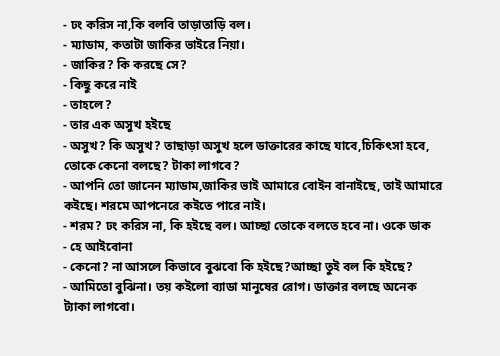- ঢং করিস না,কি বলবি তাড়াতাড়ি বল।
- ম্যাডাম, কতাটা জাকির ভাইরে নিয়া।
- জাকির? কি করছে সে?
- কিছু করে নাই
- তাহলে?
- তার এক অসুখ হইছে
- অসুখ? কি অসুখ? তাছাড়া অসুখ হলে ডাক্তারের কাছে যাবে,চিকিৎসা হবে, তোকে কেনো বলছে? টাকা লাগবে?
- আপনি তো জানেন ম্যাডাম,জাকির ভাই আমারে বোইন বানাইছে, তাই আমারে কইছে। শরমে আপনেরে কইতে পারে নাই।
- শরম? ঢং করিস না, কি হইছে বল। আচ্ছা তোকে বলতে হবে না। ওকে ডাক
- হে আইবোনা
- কেনো? না আসলে কিভাবে বুঝবো কি হইছে?আচ্ছা তুই বল কি হইছে?
- আমিতো বুঝিনা। তয় কইলো ব্যাডা মানুষের রোগ। ডাক্তার বলছে অনেক ট্যাকা লাগবো।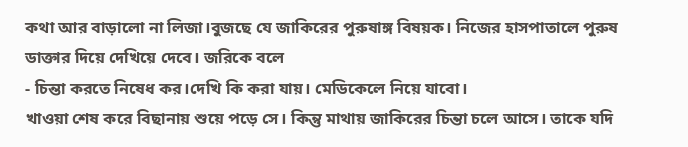কথা আর বাড়ালো না লিজা।বুজছে যে জাকিরের পুরুষাঙ্গ বিষয়ক। নিজের হাসপাতালে পুরুষ ডাক্তার দিয়ে দেখিয়ে দেবে। জরিকে বলে
- চিন্তা করতে নিষেধ কর।দেখি কি করা যায়। মেডিকেলে নিয়ে যাবো।
খাওয়া শেষ করে বিছানায় শুয়ে পড়ে সে। কিন্তু মাথায় জাকিরের চিন্তা চলে আসে। তাকে যদি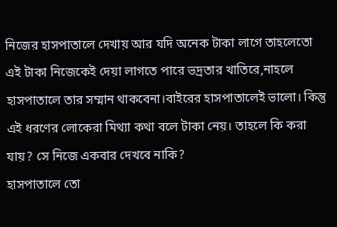নিজের হাসপাতালে দেখায় আর যদি অনেক টাকা লাগে তাহলেতো এই টাকা নিজেকেই দেয়া লাগতে পারে ভদ্রতার খাতিরে,নাহলে হাসপাতালে তার সম্মান থাকবেনা।বাইরের হাসপাতালেই ভালো। কিন্তু এই ধরণের লোকেরা মিথ্যা কথা বলে টাকা নেয়। তাহলে কি করা যায়? সে নিজে একবার দেখবে নাকি?
হাসপাতালে তো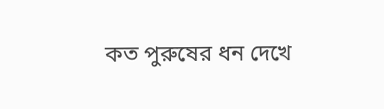কত পুরুষের ধন দেখে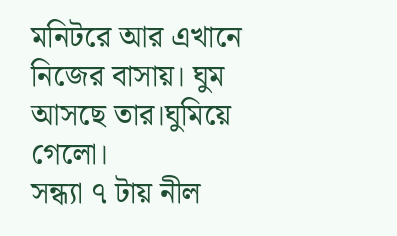মনিটরে আর এখানে নিজের বাসায়। ঘুম আসছে তার।ঘুমিয়ে গেলো।
সন্ধ্যা ৭ টায় নীল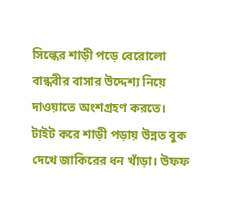সিল্কের শাড়ী পড়ে বেরোলো বান্ধবীর বাসার উদ্দেশ্য নিয়ে দাওয়াতে অংশগ্রহণ করতে। টাইট করে শাড়ী পড়ায় উন্নত বুক দেখে জাকিরের ধন খাঁড়া। উফফ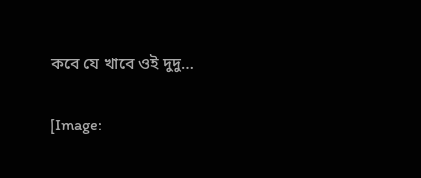কবে যে খাবে ওই দুদু…

[Image: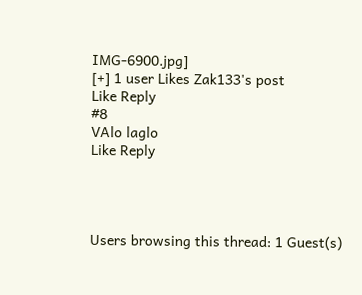IMG-6900.jpg]
[+] 1 user Likes Zak133's post
Like Reply
#8
VAlo laglo
Like Reply




Users browsing this thread: 1 Guest(s)